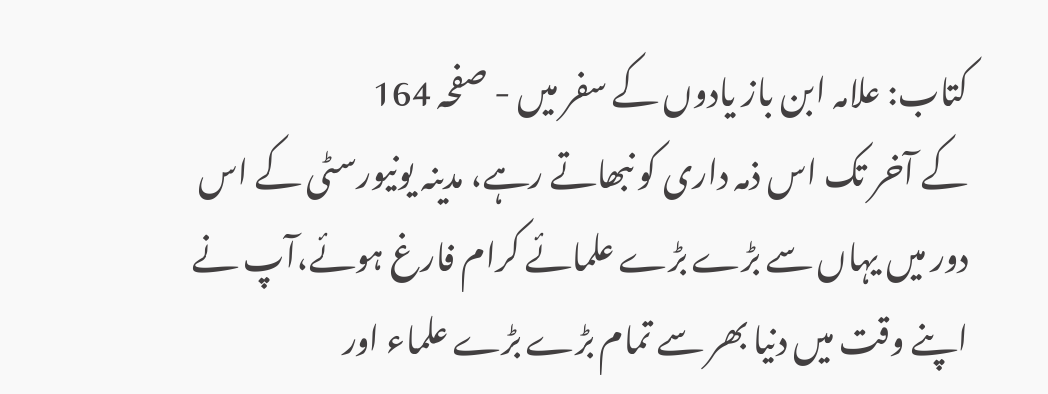کتاب: علامہ ابن باز یادوں کے سفر میں - صفحہ 164
کے آخر تک اس ذمہ داری کو نبھاتے رہے، مدینہ یونیورسٹی کے اس دور میں یہاں سے بڑے بڑے علمائے کرام فارغ ہوئے،آپ نے اپنے وقت میں دنیا بھر سے تمام بڑے بڑے علماء اور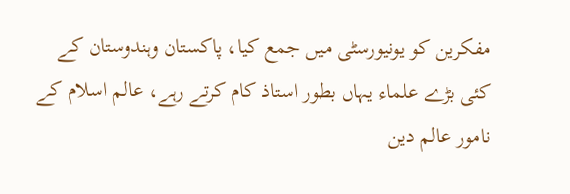مفکرین کو یونیورسٹی میں جمع کیا، پاکستان وہندوستان کے کئی بڑے علماء یہاں بطور استاذ کام کرتے رہے، عالم اسلام کے نامور عالم دین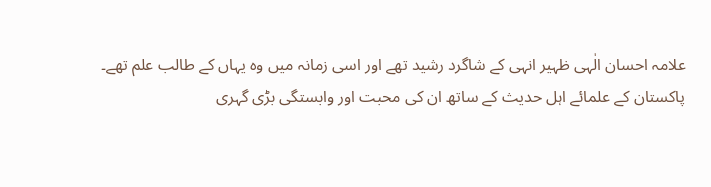علامہ احسان الٰہی ظہیر انہی کے شاگرد رشید تھے اور اسی زمانہ میں وہ یہاں کے طالب علم تھے۔
پاکستان کے علمائے اہل حدیث کے ساتھ ان کی محبت اور وابستگی بڑی گہری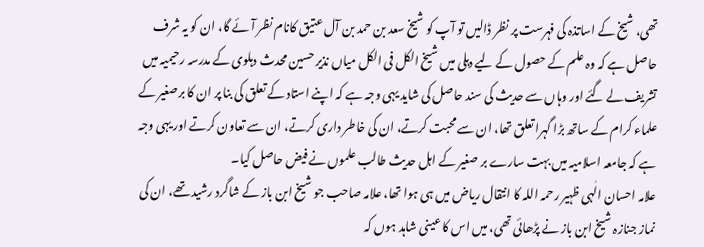تھی، شیخ کے اساتذہ کی فہرست پر نظر ڈالیں تو آپ کو شیخ سعد بن حمد بن آل عتیق کانام نظر آئے گا، ان کو یہ شرف حاصل ہے کہ وہ علم کے حصول کے لیے دہلی میں شیخ الکل فی الکل میاں نذیر حسین محدث دہلوی کے مدرسہ رحیمیہ میں تشریف لے گئے اور وہاں سے حدیث کی سند حاصل کی شاید یہی وجہ ہے کہ اپنے استاد کے تعلق کی بنا پر ان کا برصغیر کے علماء کرام کے ساتھ بڑا گہرا تعلق تھا، ان سے محبت کرتے، ان کی خاطر داری کرتے، ان سے تعاون کرتے اور یہی وجہ ہے کہ جامعہ اسلامیہ میں بہت سارے بر صغیر کے اہل حدیث طالب علموں نے فیض حاصل کیا۔
علامہ احسان الٰہی ظہیر رحمہ اللہ کا انتقال ریاض میں ہی ہوا تھا، علامہ صاحب جو شیخ ابن باز کے شاگرد رشید تھے، ان کی نماز جنازہ شیخ ابن باز نے پڑھائی تھی، میں اس کا عینی شاہد ہوں کہ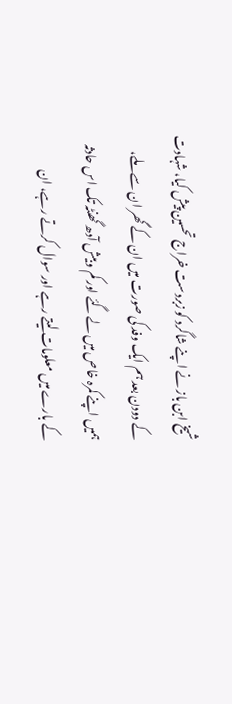شیخ ابن باز نے اپنے شاگرد کو زبردست خراج تحسین پیش کیا، شہادت کے دودن بعد ہم ایک وفد کی صورت میں ان کے گھر ان سے ملے، ہمیں اپنے کمرہ خاص میں لے گئے اور کم وبیش آدھ گھنٹہ تک اس حادثہ کے بارے میں معلومات لیتے رہے اور سوال کرتے رہے، ان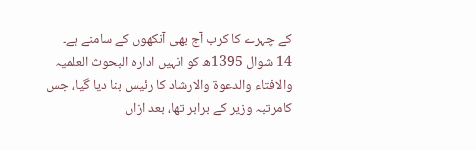کے چہرے کا کرب آج بھی آنکھوں کے سامنے ہے۔
14 شوال 1395ھ کو انہیں ادارہ البحوث العلمیہ والافتاء والدعوۃ والارشاد کا رئیس بنا دیا گیا، جس کامرتبہ وزیر کے برابر تھا، بعد ازاں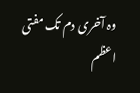وہ آخری دم تک مفتی اعظم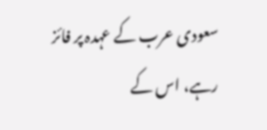سعودی عرب کے عہدہ پر فائز رہے، اس کے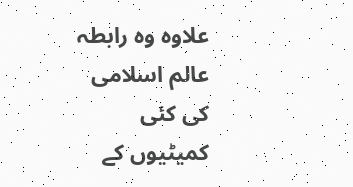علاوہ وہ رابطہ عالم اسلامی کی کئی کمیٹیوں کے